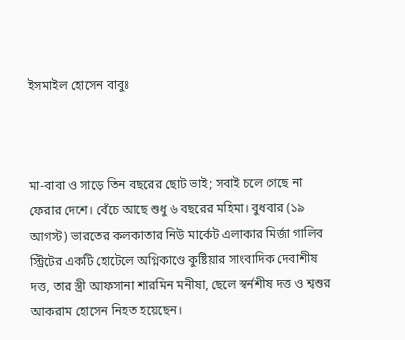ইসমাইল হোসেন বাবুঃ



মা-বাবা ও সাড়ে তিন বছরের ছোট ভাই; সবাই চলে গেছে না ফেরার দেশে। বেঁচে আছে শুধু ৬ বছরের মহিমা। বুধবার (১৯ আগস্ট) ভারতের কলকাতার নিউ মার্কেট এলাকার মির্জা গালিব স্ট্রিটের একটি হোটেলে অগ্নিকাণ্ডে কুষ্টিয়ার সাংবাদিক দেবাশীষ দত্ত, তার স্ত্রী আফসানা শারমিন মনীষা, ছেলে স্বর্নশীষ দত্ত ও শ্বশুর আকরাম হোসেন নিহত হয়েছেন।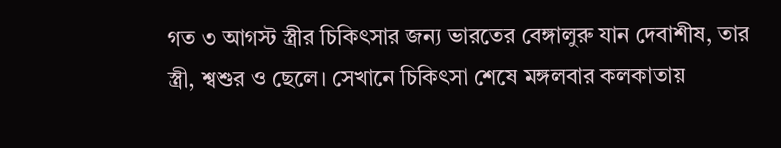গত ৩ আগস্ট স্ত্রীর চিকিৎসার জন্য ভারতের বেঙ্গালুরু যান দেবাশীষ, তার স্ত্রী, শ্বশুর ও ছেলে। সেখানে চিকিৎসা শেষে মঙ্গলবার কলকাতায়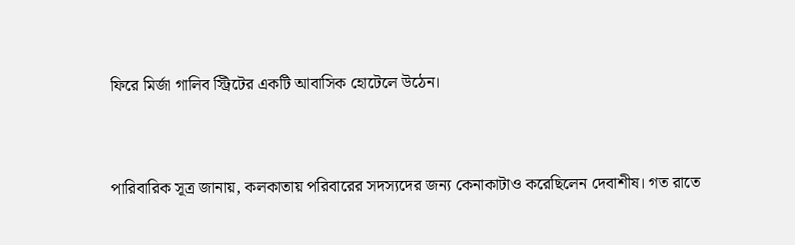ফিরে মির্জা গালিব স্ট্রিটের একটি আবাসিক হোটেলে উঠেন।



পারিবারিক সূত্র জানায়, কলকাতায় পরিবারের সদস্যদের জন্য কেনাকাটাও করেছিলেন দেবাশীষ। গত রাতে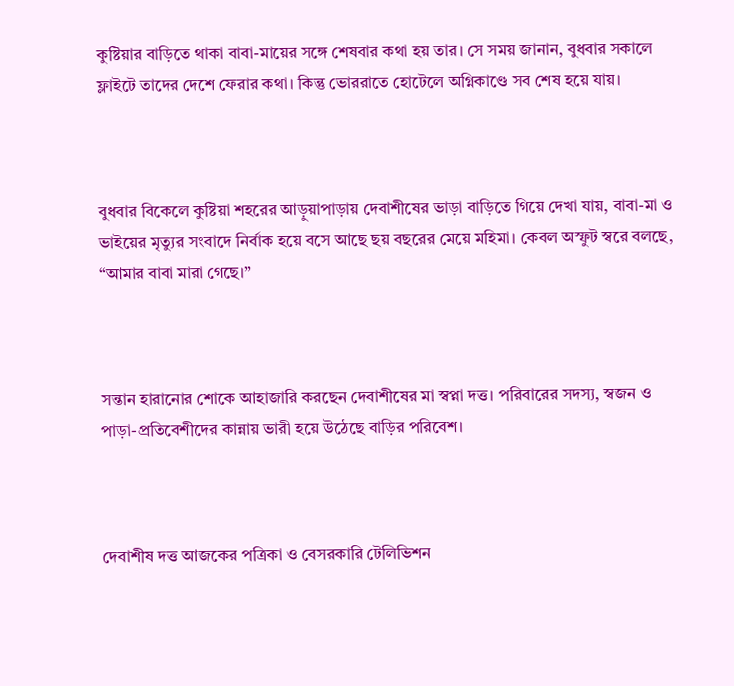কুষ্টিয়ার বাড়িতে থাকা বাবা-মায়ের সঙ্গে শেষবার কথা হয় তার। সে সময় জানান, বুধবার সকালে ফ্লাইটে তাদের দেশে ফেরার কথা। কিন্তু ভোররাতে হোটেলে অগ্নিকাণ্ডে সব শেষ হয়ে যায়।



বুধবার বিকেলে কুষ্টিয়া শহরের আড়ুয়াপাড়ায় দেবাশীষের ভাড়া বাড়িতে গিয়ে দেখা যায়, বাবা-মা ও ভাইয়ের মৃত্যুর সংবাদে নির্বাক হয়ে বসে আছে ছয় বছরের মেয়ে মহিমা। কেবল অস্ফুট স্বরে বলছে, “আমার বাবা মারা গেছে।”



সন্তান হারানোর শোকে আহাজারি করছেন দেবাশীষের মা স্বপ্না দত্ত। পরিবারের সদস্য, স্বজন ও পাড়া-প্রতিবেশীদের কান্নায় ভারী হয়ে উঠেছে বাড়ির পরিবেশ।



দেবাশীষ দত্ত আজকের পত্রিকা ও বেসরকারি টেলিভিশন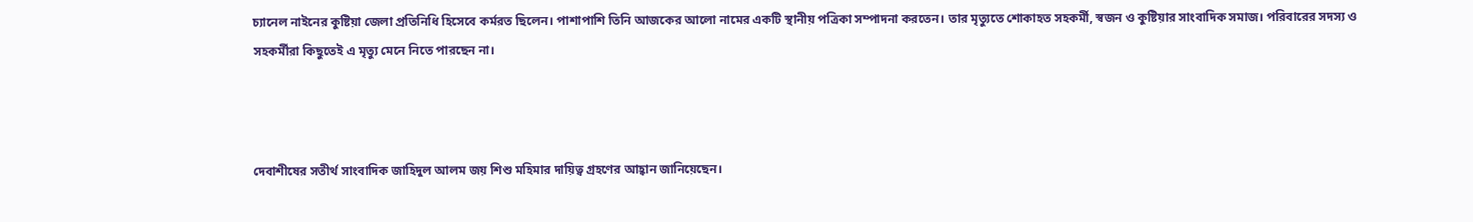চ্যানেল নাইনের কুষ্টিয়া জেলা প্রতিনিধি হিসেবে কর্মরত ছিলেন। পাশাপাশি তিনি আজকের আলো নামের একটি স্থানীয় পত্রিকা সম্পাদনা করতেন। তার মৃত্যুতে শোকাহত সহকর্মী, স্বজন ও কুষ্টিয়ার সাংবাদিক সমাজ। পরিবারের সদস্য ও সহকর্মীরা কিছুতেই এ মৃত্যু মেনে নিতে পারছেন না।



দেবাশীষের সতীর্থ সাংবাদিক জাহিদুল আলম জয় শিশু মহিমার দায়িত্ব গ্রহণের আহ্বান জানিয়েছেন।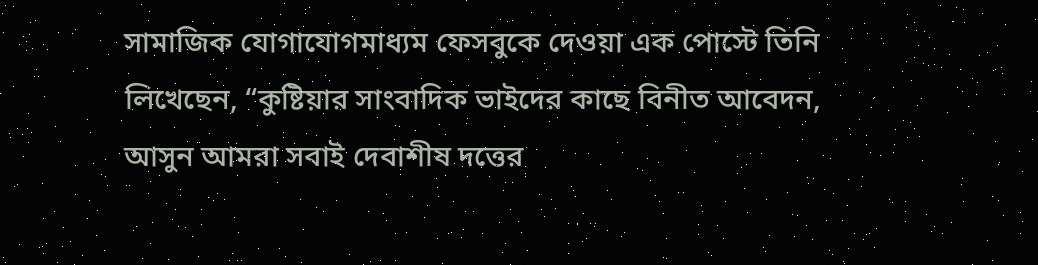সামাজিক যোগাযোগমাধ্যম ফেসবুকে দেওয়া এক পোস্টে তিনি লিখেছেন, “কুষ্টিয়ার সাংবাদিক ভাইদের কাছে বিনীত আবেদন, আসুন আমরা সবাই দেবাশীষ দত্তের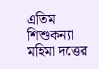এতিম শিশুকন্যা মহিমা দত্তের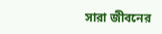সারা জীবনের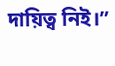দায়িত্ব নিই।”